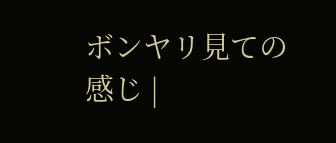ボンヤリ見ての感じ |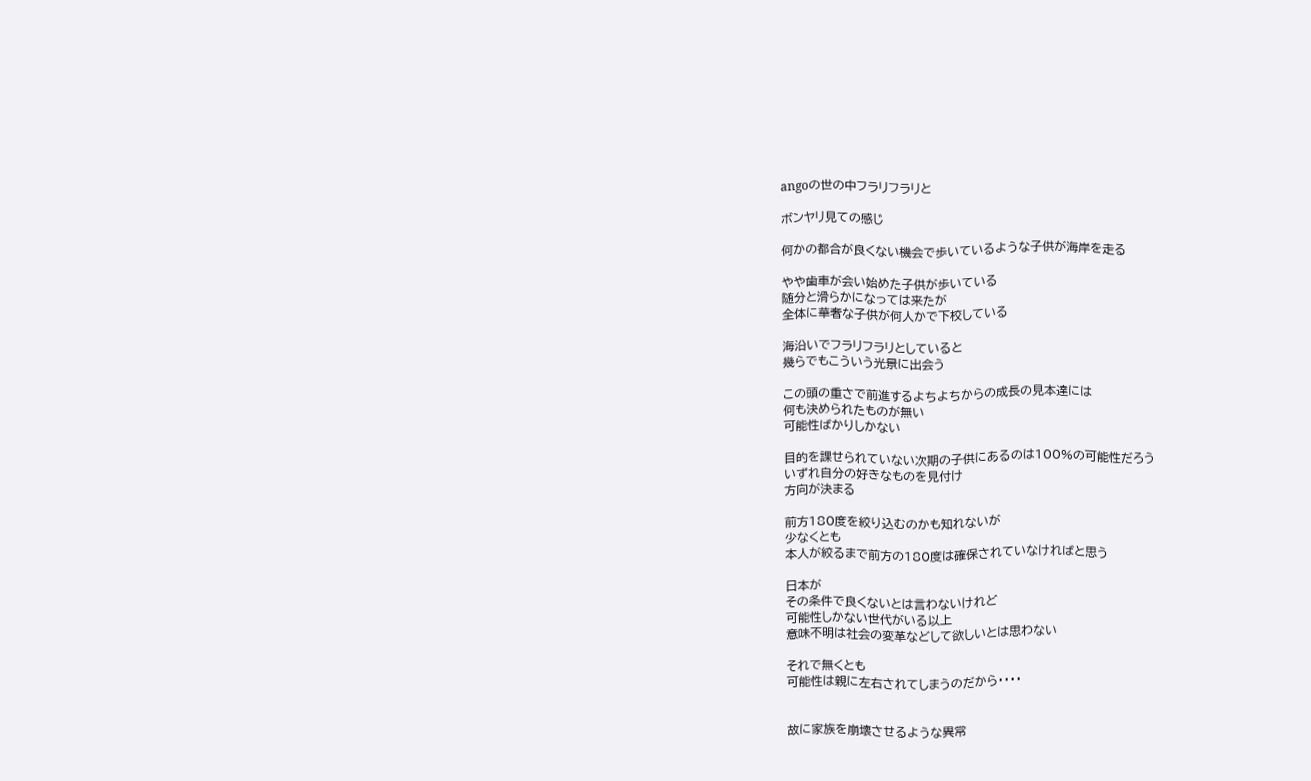angoの世の中フラリフラリと

ボンヤリ見ての感じ

何かの都合が良くない機会で歩いているような子供が海岸を走る

やや歯車が会い始めた子供が歩いている
随分と滑らかになっては来たが
全体に華奢な子供が何人かで下校している

海沿いでフラリフラリとしていると
幾らでもこういう光景に出会う

この頭の重さで前進するよちよちからの成長の見本達には
何も決められたものが無い
可能性ばかりしかない

目的を課せられていない次期の子供にあるのは100%の可能性だろう
いずれ自分の好きなものを見付け
方向が決まる

前方180度を絞り込むのかも知れないが
少なくとも
本人が絞るまで前方の180度は確保されていなければと思う

日本が
その条件で良くないとは言わないけれど
可能性しかない世代がいる以上
意味不明は社会の変革などして欲しいとは思わない

それで無くとも
可能性は親に左右されてしまうのだから・・・・


故に家族を崩壊させるような異常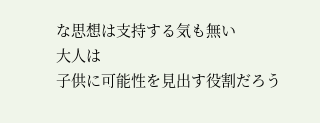な思想は支持する気も無い
大人は
子供に可能性を見出す役割だろう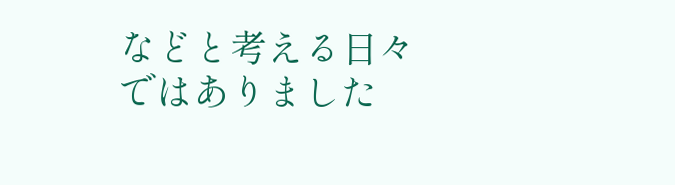などと考える日々ではありました